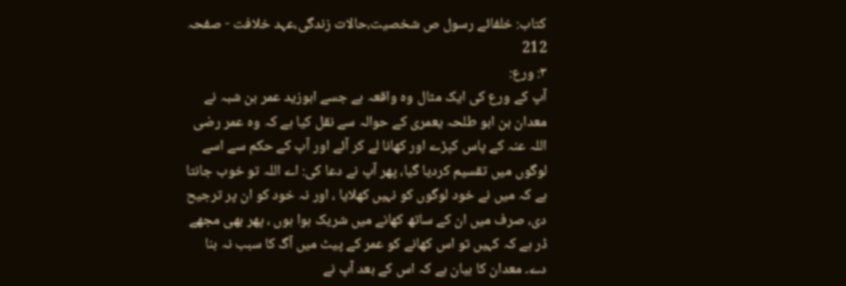کتاب: خلفائے رسول ص شخصیت،حالات زندگی،عہد خلافت - صفحہ 212
۳: ورع:
آپ کے ورع کی ایک مثال وہ واقعہ ہے جسے ابوزید عمر بن شبہ نے معدان بن ابو طلحہ یعمری کے حوالہ سے نقل کیا ہے کہ وہ عمر رضی اللہ عنہ کے پاس کپڑے اور کھانا لے کر آئے اور آپ کے حکم سے اسے لوگوں میں تقسیم کردیا گیا، پھر آپ نے دعا کی: اے اللہ تو خوب جانتا ہے کہ میں نے خود لوگوں کو نہیں کھلایا ، اور نہ خود کو ان پر ترجیح دی، صرف میں ان کے ساتھ کھانے میں شریک ہوا ہوں ، پھر بھی مجھے ڈر ہے کہ کہیں تو اس کھانے کو عمر کے پیٹ میں آگ کا سبب نہ بنا دے۔ معدان کا بیان ہے کہ اس کے بعد آپ نے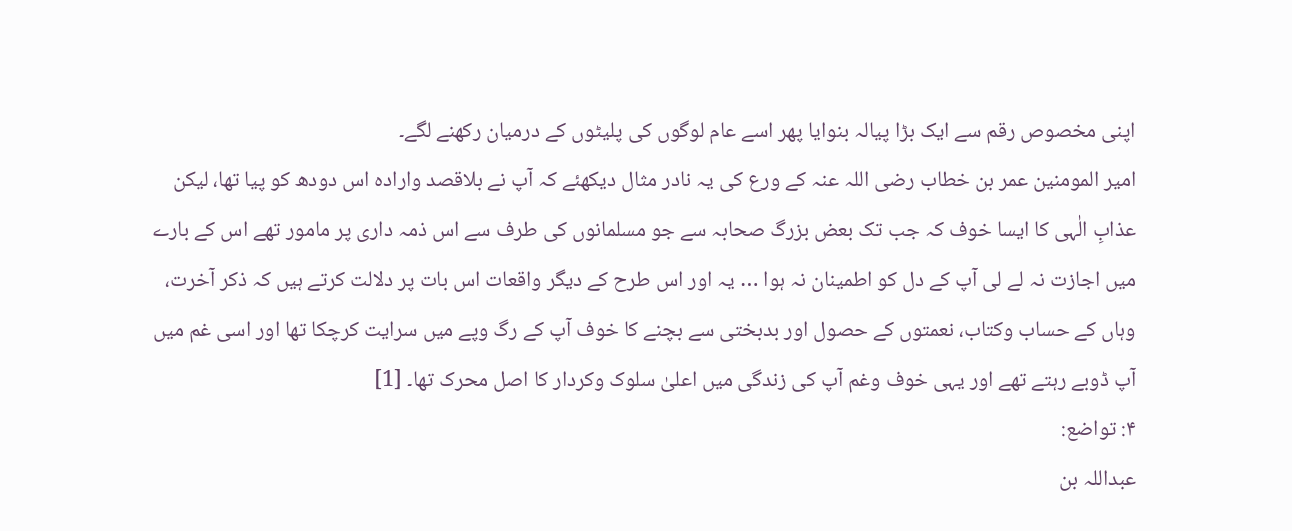اپنی مخصوص رقم سے ایک بڑا پیالہ بنوایا پھر اسے عام لوگوں کی پلیٹوں کے درمیان رکھنے لگے۔
امیر المومنین عمر بن خطاب رضی اللہ عنہ کے ورع کی یہ نادر مثال دیکھئے کہ آپ نے بلاقصد وارادہ اس دودھ کو پیا تھا، لیکن عذابِ الٰہی کا ایسا خوف کہ جب تک بعض بزرگ صحابہ سے جو مسلمانوں کی طرف سے اس ذمہ داری پر مامور تھے اس کے بارے میں اجازت نہ لے لی آپ کے دل کو اطمینان نہ ہوا … یہ اور اس طرح کے دیگر واقعات اس بات پر دلالت کرتے ہیں کہ ذکر آخرت، وہاں کے حساب وکتاب، نعمتوں کے حصول اور بدبختی سے بچنے کا خوف آپ کے رگ وپے میں سرایت کرچکا تھا اور اسی غم میں آپ ڈوبے رہتے تھے اور یہی خوف وغم آپ کی زندگی میں اعلیٰ سلوک وکردار کا اصل محرک تھا۔ [1]
۴: تواضع:
عبداللہ بن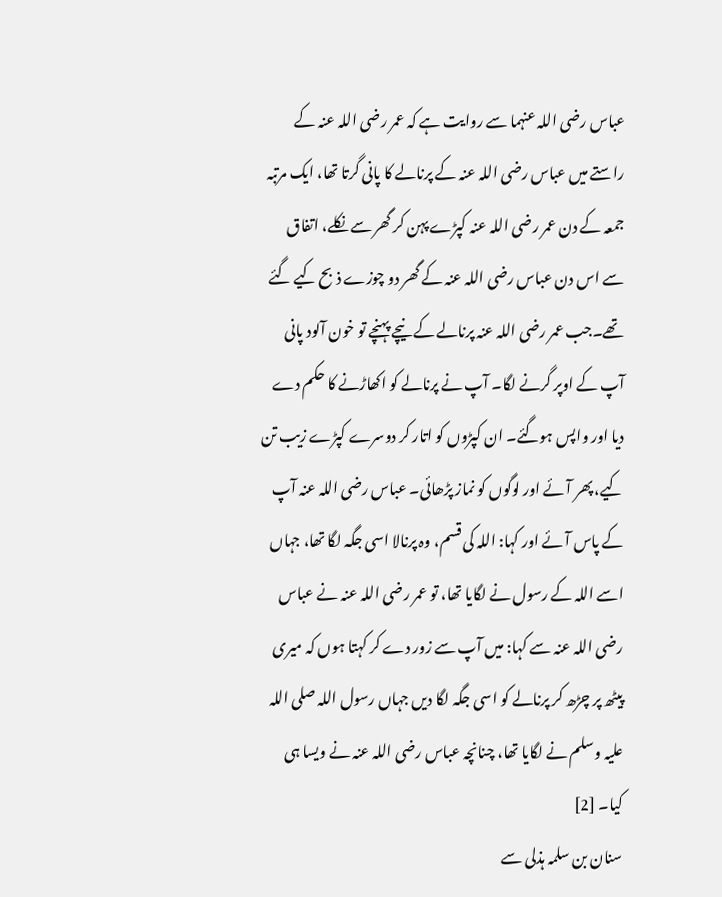عباس رضی اللہ عنہما سے روایت ہے کہ عمر رضی اللہ عنہ کے راستے میں عباس رضی اللہ عنہ کے پرنالے کا پانی گرتا تھا، ایک مرتبہ جمعہ کے دن عمر رضی اللہ عنہ کپڑے پہن کر گھر سے نکلے، اتفاق سے اس دن عباس رضی اللہ عنہ کے گھر دو چوزے ذبح کیے گئے تھے۔جب عمر رضی اللہ عنہ پرنالے کے نیچے پہنچے تو خون آلود پانی آپ کے اوپر گرنے لگا۔ آپ نے پرنالے کو اکھاڑنے کا حکم دے دیا اور واپس ہوگئے۔ ان کپڑوں کو اتار کر دوسرے کپڑے زیب تن کیے، پھر آئے اور لوگوں کو نماز پڑھائی۔ عباس رضی اللہ عنہ آپ کے پاس آئے اور کہا: اللہ کی قسم، وہ پرنالا اسی جگہ لگا تھا، جہاں اسے اللہ کے رسول نے لگایا تھا، تو عمر رضی اللہ عنہ نے عباس رضی اللہ عنہ سے کہا: میں آپ سے زور دے کر کہتا ہوں کہ میری پیٹھ پر چڑھ کر پرنالے کو اسی جگہ لگا دیں جہاں رسول اللہ صلی اللہ علیہ وسلم نے لگایا تھا، چنانچہ عباس رضی اللہ عنہ نے ویسا ہی کیا۔ [2]
سنان بن سلمہ ہذلی سے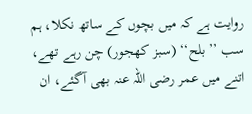روایت ہے کہ میں بچوں کے ساتھ نکلا، ہم سب ’’بلح‘‘ (سبز کھجور) چن رہے تھے، اتنے میں عمر رضی اللہ عنہ بھی آگئے، ان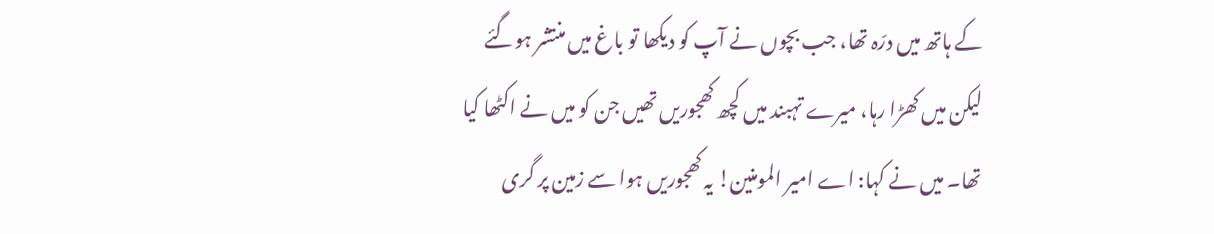کے ہاتھ میں درّہ تھا، جب بچوں نے آپ کو دیکھا تو باغ میں منتشر ہوگئے لیکن میں کھڑا رہا، میرے تہبند میں کچھ کھجوریں تھیں جن کو میں نے اکٹھا کیا تھا۔ میں نے کہا: اے امیر المومنین! یہ کھجوریں ہوا سے زمین پر گری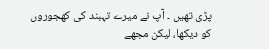پڑی تھیں ۔ آپ نے میرے تہبند کی کھجوروں کو دیکھا، لیکن مجھے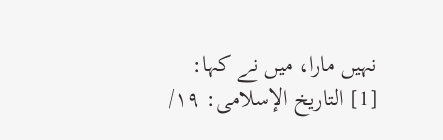نہیں مارا، میں نے کہا:
[1] التاریخ الإسلامی: ۱۹/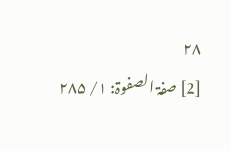۲۸
[2] صفۃ الصفوۃ: ۱/ ۲۸۵